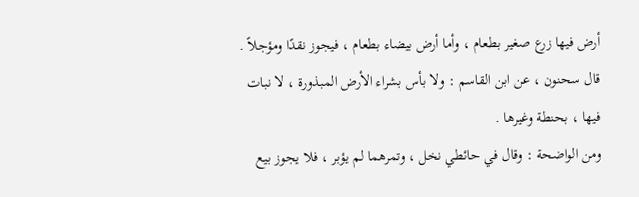أرض فيها زرع صغير بطعام ، وأما أرض بيضاء بطعام ، فيجوز نقدًا ومؤجلاً . قال سحنون ، عن ابن القاسم : ولا بأس بشراء الأرض المبذورة ، لا نبات فيها ، بحنطة وغيرها .
ومن الواضحة : وقال في حائطي نخل ، وتمرهما لم يؤبر ، فلا يجوز بيع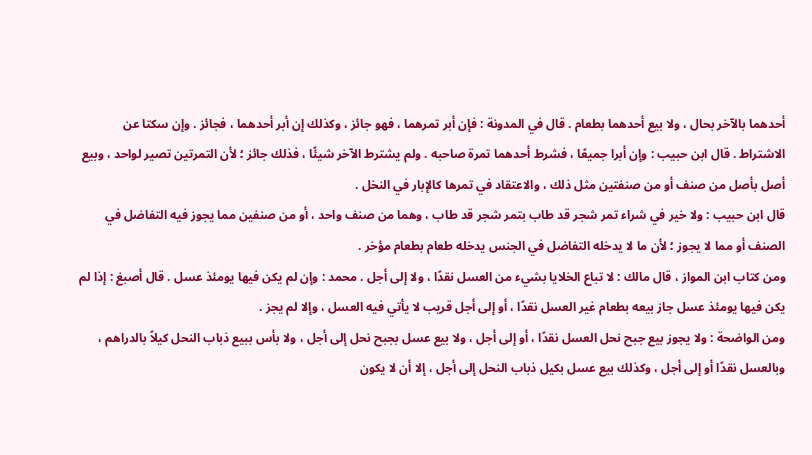أحدهما بالآخر بحال ، ولا بيع أحدهما بطعام . قال في المدونة : فإن أبر تمرهما ، فهو جائز ، وكذلك إن أبر أحدهما ، فجائز . وإن سكتا عن الاشتراط . قال ابن حبيب : وإن أبرا جميعًا ، فشرط أحدهما تمرة صاحبه . ولم يشترط الآخر شيئًا ، فذلك جائز ؛ لأن التمرتين تصير لواحد ، وبيع أصل بأصل من صنف أو من صنفتين مثل ذلك ، والاعتقاد في تمرها كالإبار في النخل .
قال ابن حبيب : ولا خير في شراء تمر شجر قد طاب بتمر شجر قد طاب ، وهما من صنف واحد ، أو من صنفين مما يجوز فيه التفاضل في الصنف أو مما لا يجوز ؛ لأن ما لا يدخله التفاضل في الجنس يدخله طعام بطعام مؤخر .
ومن كتاب ابن المواز ، قال مالك : لا تباع الخلايا بشيء من العسل نقدًا ، ولا إلى أجل . محمد : وإن لم يكن فيها يومئذ عسل . قال أصبغ : إذا لم يكن فيها يومئذ عسل جاز بيعه بطعام غير العسل نقدًا ، أو إلى أجل قريب لا يأتي فيه العسل ، وإلا لم يجز .
ومن الواضحة : ولا يجوز بيع جبح نحل العسل نقدًا ، أو إلى أجل ، ولا بيع عسل بجبح نحل إلى أجل ، ولا بأس ببيع ذباب النحل كيلاً بالدراهم ، وبالعسل نقدًا أو إلى أجل ، وكذلك بيع عسل بكيل ذباب النحل إلى أجل ، إلا أن لا يكون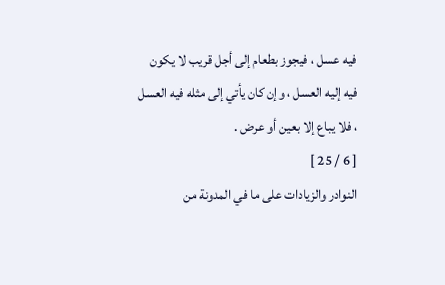فيه عسل ، فيجوز بطعام إلى أجل قريب لا يكون فيه إليه العسل ، وإن كان يأتي إلى مثله فيه العسل ، فلا يباع إلا بعين أو عرض .
[ 6 / 25 ]
النوادر والزيادات على ما في المدونة من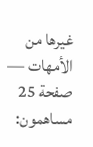غيرها من الأمهات — صفحة 25
مساهمون: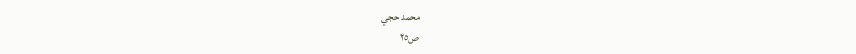محمد حجي
ص٢٥